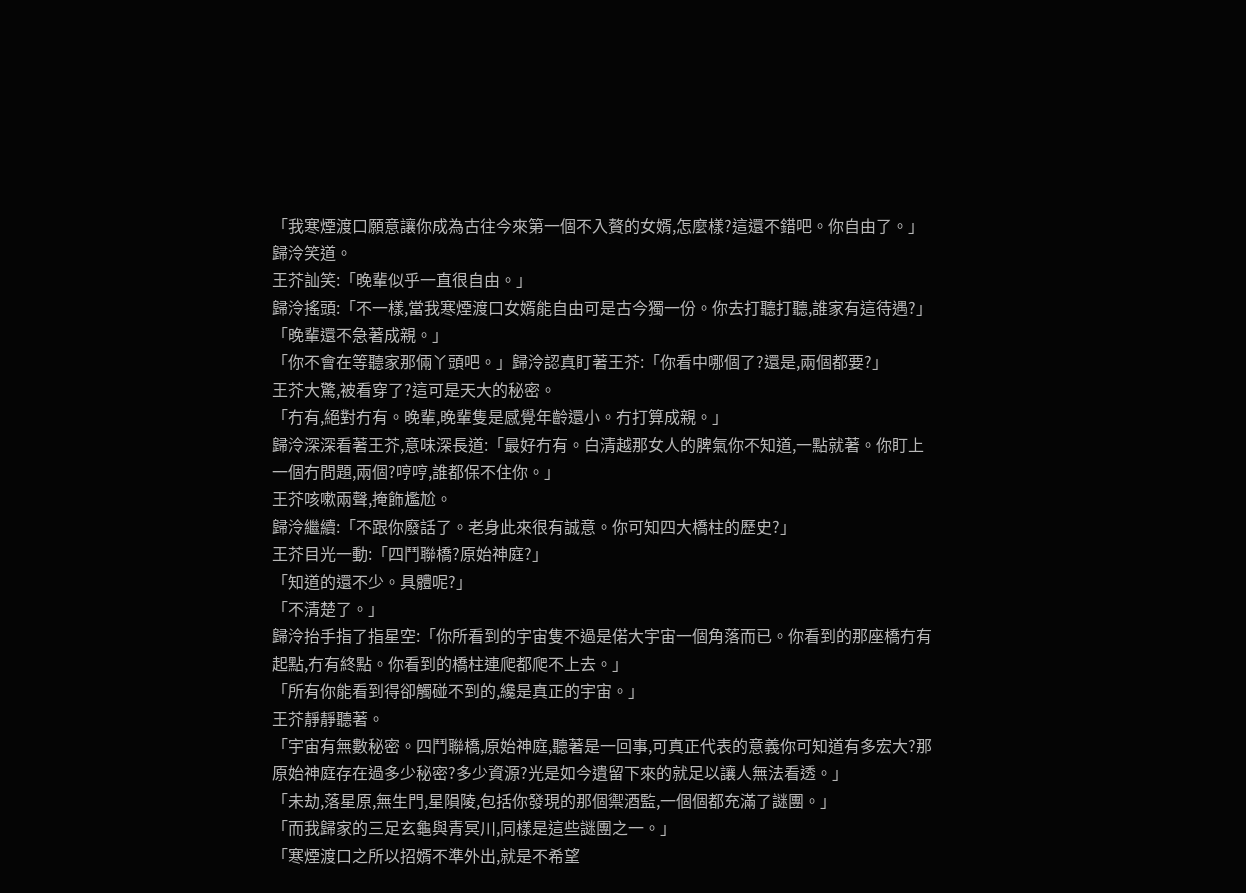「我寒煙渡口願意讓你成為古往今來第一個不入贅的女婿,怎麼樣?這還不錯吧。你自由了。」歸泠笑道。
王芥訕笑:「晚輩似乎一直很自由。」
歸泠搖頭:「不一樣,當我寒煙渡口女婿能自由可是古今獨一份。你去打聽打聽,誰家有這待遇?」
「晚輩還不急著成親。」
「你不會在等聽家那倆丫頭吧。」歸泠認真盯著王芥:「你看中哪個了?還是,兩個都要?」
王芥大驚,被看穿了?這可是天大的秘密。
「冇有,絕對冇有。晚輩,晚輩隻是感覺年齡還小。冇打算成親。」
歸泠深深看著王芥,意味深長道:「最好冇有。白清越那女人的脾氣你不知道,一點就著。你盯上一個冇問題,兩個?哼哼,誰都保不住你。」
王芥咳嗽兩聲,掩飾尷尬。
歸泠繼續:「不跟你廢話了。老身此來很有誠意。你可知四大橋柱的歷史?」
王芥目光一動:「四鬥聯橋?原始神庭?」
「知道的還不少。具體呢?」
「不清楚了。」
歸泠抬手指了指星空:「你所看到的宇宙隻不過是偌大宇宙一個角落而已。你看到的那座橋冇有起點,冇有終點。你看到的橋柱連爬都爬不上去。」
「所有你能看到得卻觸碰不到的,纔是真正的宇宙。」
王芥靜靜聽著。
「宇宙有無數秘密。四鬥聯橋,原始神庭,聽著是一回事,可真正代表的意義你可知道有多宏大?那原始神庭存在過多少秘密?多少資源?光是如今遺留下來的就足以讓人無法看透。」
「未劫,落星原,無生門,星隕陵,包括你發現的那個禦酒監,一個個都充滿了謎團。」
「而我歸家的三足玄龜與青冥川,同樣是這些謎團之一。」
「寒煙渡口之所以招婿不準外出,就是不希望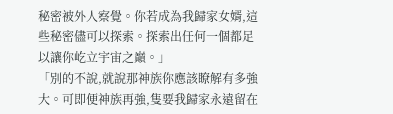秘密被外人察覺。你若成為我歸家女婿,這些秘密儘可以探索。探索出任何一個都足以讓你屹立宇宙之巔。」
「別的不說,就說那神族你應該瞭解有多強大。可即便神族再強,隻要我歸家永遠留在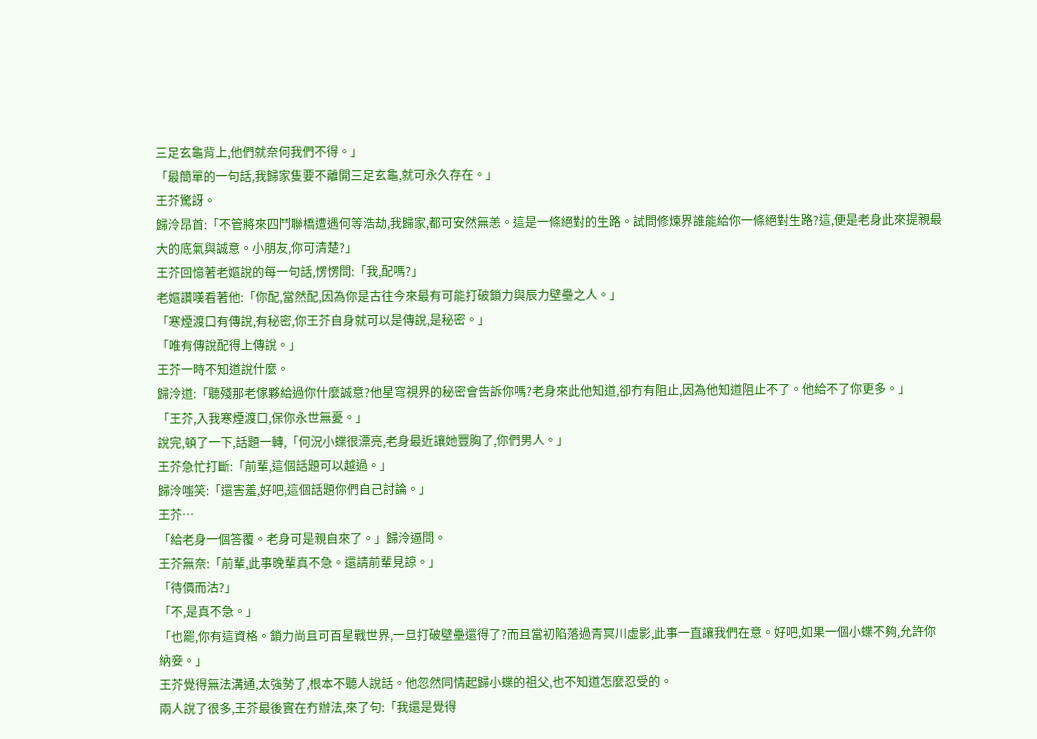三足玄龜背上,他們就奈何我們不得。」
「最簡單的一句話,我歸家隻要不離開三足玄龜,就可永久存在。」
王芥驚訝。
歸泠昂首:「不管將來四鬥聯橋遭遇何等浩劫,我歸家,都可安然無恙。這是一條絕對的生路。試問修煉界誰能給你一條絕對生路?這,便是老身此來提親最大的底氣與誠意。小朋友,你可清楚?」
王芥回憶著老嫗說的每一句話,愣愣問:「我,配嗎?」
老嫗讚嘆看著他:「你配,當然配,因為你是古往今來最有可能打破鎖力與辰力壁壘之人。」
「寒煙渡口有傳說,有秘密,你王芥自身就可以是傳說,是秘密。」
「唯有傳說配得上傳說。」
王芥一時不知道說什麼。
歸泠道:「聽殘那老傢夥給過你什麼誠意?他星穹視界的秘密會告訴你嗎?老身來此他知道,卻冇有阻止,因為他知道阻止不了。他給不了你更多。」
「王芥,入我寒煙渡口,保你永世無憂。」
說完,頓了一下,話題一轉,「何況小蝶很漂亮,老身最近讓她豐胸了,你們男人。」
王芥急忙打斷:「前輩,這個話題可以越過。」
歸泠嗤笑:「還害羞,好吧,這個話題你們自己討論。」
王芥…
「給老身一個答覆。老身可是親自來了。」歸泠逼問。
王芥無奈:「前輩,此事晚輩真不急。還請前輩見諒。」
「待價而沽?」
「不,是真不急。」
「也罷,你有這資格。鎖力尚且可百星戰世界,一旦打破壁壘還得了?而且當初陷落過青冥川虛影,此事一直讓我們在意。好吧,如果一個小蝶不夠,允許你納妾。」
王芥覺得無法溝通,太強勢了,根本不聽人說話。他忽然同情起歸小蝶的祖父,也不知道怎麼忍受的。
兩人說了很多,王芥最後實在冇辦法,來了句:「我還是覺得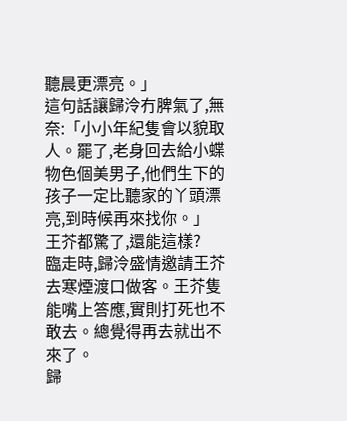聽晨更漂亮。」
這句話讓歸泠冇脾氣了,無奈:「小小年紀隻會以貌取人。罷了,老身回去給小蝶物色個美男子,他們生下的孩子一定比聽家的丫頭漂亮,到時候再來找你。」
王芥都驚了,還能這樣?
臨走時,歸泠盛情邀請王芥去寒煙渡口做客。王芥隻能嘴上答應,實則打死也不敢去。總覺得再去就出不來了。
歸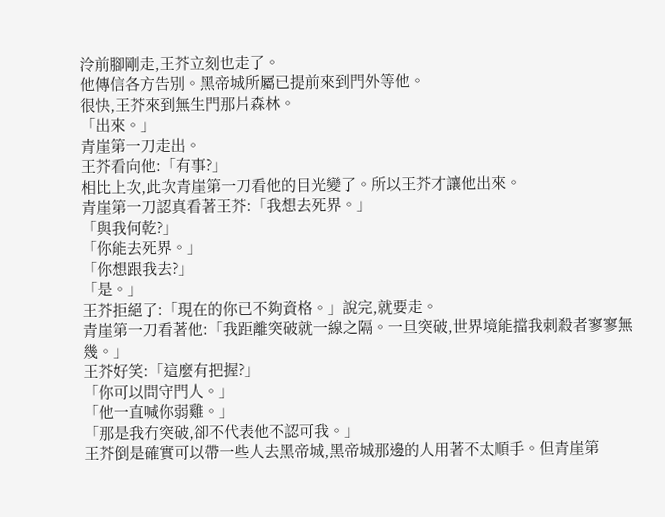泠前腳剛走,王芥立刻也走了。
他傳信各方告別。黑帝城所屬已提前來到門外等他。
很快,王芥來到無生門那片森林。
「出來。」
青崖第一刀走出。
王芥看向他:「有事?」
相比上次,此次青崖第一刀看他的目光變了。所以王芥才讓他出來。
青崖第一刀認真看著王芥:「我想去死界。」
「與我何乾?」
「你能去死界。」
「你想跟我去?」
「是。」
王芥拒絕了:「現在的你已不夠資格。」說完,就要走。
青崖第一刀看著他:「我距離突破就一線之隔。一旦突破,世界境能擋我刺殺者寥寥無幾。」
王芥好笑:「這麼有把握?」
「你可以問守門人。」
「他一直喊你弱雞。」
「那是我冇突破,卻不代表他不認可我。」
王芥倒是確實可以帶一些人去黑帝城,黑帝城那邊的人用著不太順手。但青崖第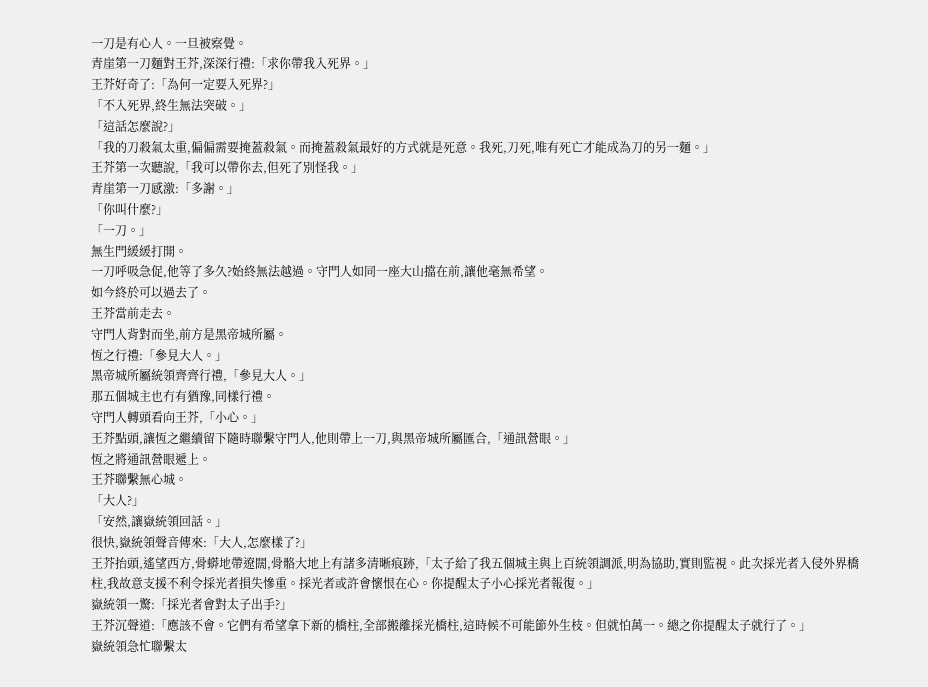一刀是有心人。一旦被察覺。
青崖第一刀麵對王芥,深深行禮:「求你帶我入死界。」
王芥好奇了:「為何一定要入死界?」
「不入死界,終生無法突破。」
「這話怎麼說?」
「我的刀殺氣太重,偏偏需要掩蓋殺氣。而掩蓋殺氣最好的方式就是死意。我死,刀死,唯有死亡才能成為刀的另一麵。」
王芥第一次聽說,「我可以帶你去,但死了別怪我。」
青崖第一刀感激:「多謝。」
「你叫什麼?」
「一刀。」
無生門緩緩打開。
一刀呼吸急促,他等了多久?始終無法越過。守門人如同一座大山擋在前,讓他毫無希望。
如今終於可以過去了。
王芥當前走去。
守門人背對而坐,前方是黑帝城所屬。
恆之行禮:「參見大人。」
黑帝城所屬統領齊齊行禮,「參見大人。」
那五個城主也冇有猶豫,同樣行禮。
守門人轉頭看向王芥,「小心。」
王芥點頭,讓恆之繼續留下隨時聯繫守門人,他則帶上一刀,與黑帝城所屬匯合,「通訊營眼。」
恆之將通訊營眼遞上。
王芥聯繫無心城。
「大人?」
「安然,讓嶽統領回話。」
很快,嶽統領聲音傳來:「大人,怎麼樣了?」
王芥抬頭,遙望西方,骨蟒地帶遼闊,骨骼大地上有諸多清晰痕跡,「太子給了我五個城主與上百統領調派,明為協助,實則監視。此次採光者入侵外界橋柱,我故意支援不利令採光者損失慘重。採光者或許會懷恨在心。你提醒太子小心採光者報復。」
嶽統領一驚:「採光者會對太子出手?」
王芥沉聲道:「應該不會。它們有希望拿下新的橋柱,全部搬離採光橋柱,這時候不可能節外生枝。但就怕萬一。總之你提醒太子就行了。」
嶽統領急忙聯繫太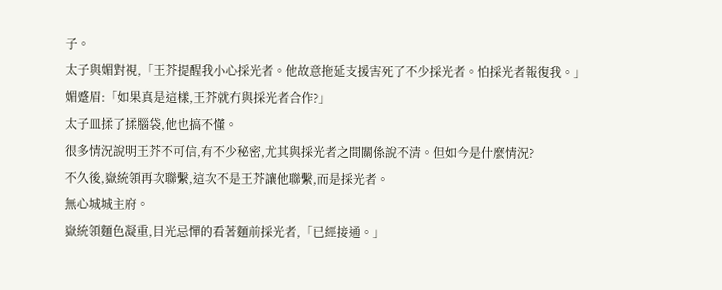子。
太子與媚對視,「王芥提醒我小心採光者。他故意拖延支援害死了不少採光者。怕採光者報復我。」
媚蹙眉:「如果真是這樣,王芥就冇與採光者合作?」
太子皿揉了揉腦袋,他也搞不懂。
很多情況說明王芥不可信,有不少秘密,尤其與採光者之間關係說不清。但如今是什麼情況?
不久後,嶽統領再次聯繫,這次不是王芥讓他聯繫,而是採光者。
無心城城主府。
嶽統領麵色凝重,目光忌憚的看著麵前採光者,「已經接通。」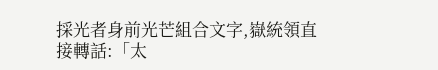採光者身前光芒組合文字,嶽統領直接轉話:「太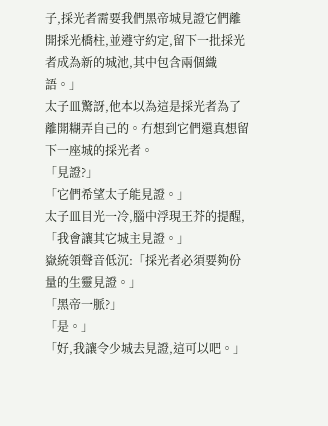子,採光者需要我們黑帝城見證它們離開採光橋柱,並遵守約定,留下一批採光者成為新的城池,其中包含兩個織語。」
太子皿驚訝,他本以為這是採光者為了離開糊弄自己的。冇想到它們還真想留下一座城的採光者。
「見證?」
「它們希望太子能見證。」
太子皿目光一冷,腦中浮現王芥的提醒,「我會讓其它城主見證。」
嶽統領聲音低沉:「採光者必須要夠份量的生靈見證。」
「黑帝一脈?」
「是。」
「好,我讓令少城去見證,這可以吧。」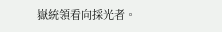嶽統領看向採光者。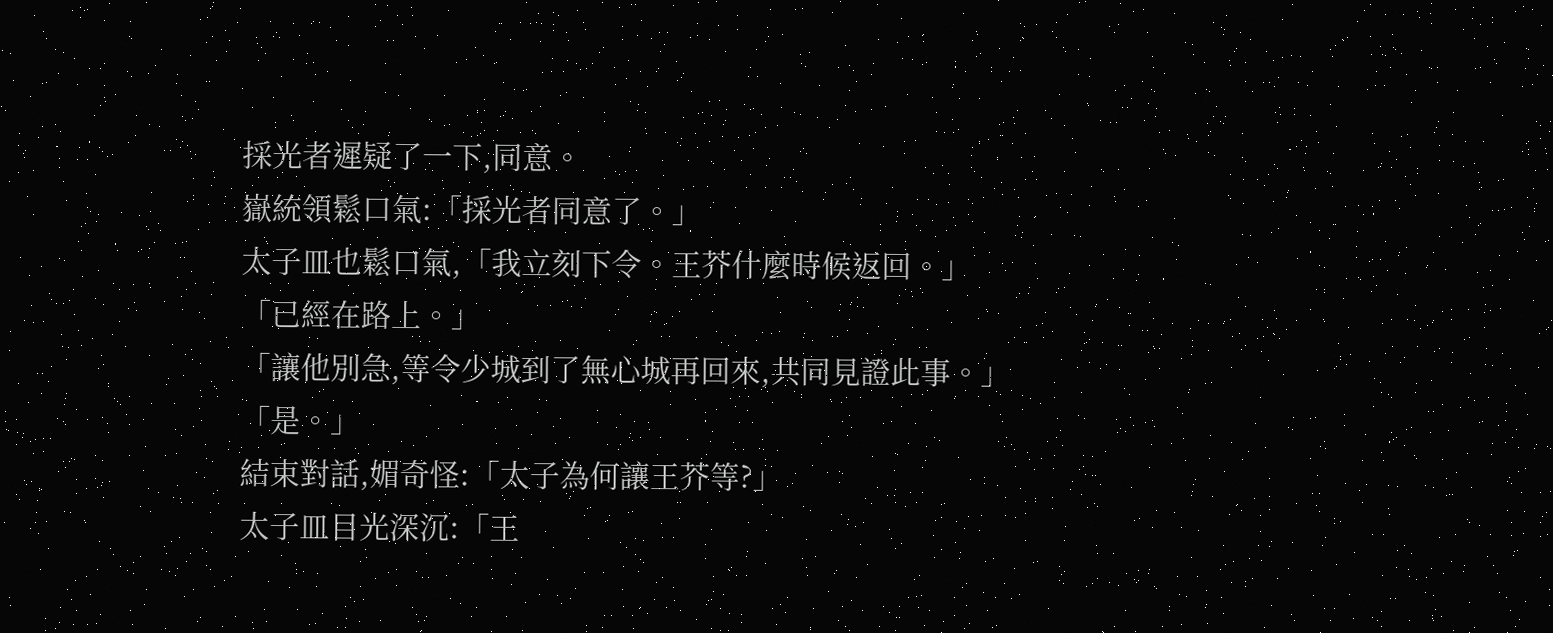採光者遲疑了一下,同意。
嶽統領鬆口氣:「採光者同意了。」
太子皿也鬆口氣,「我立刻下令。王芥什麼時候返回。」
「已經在路上。」
「讓他別急,等令少城到了無心城再回來,共同見證此事。」
「是。」
結束對話,媚奇怪:「太子為何讓王芥等?」
太子皿目光深沉:「王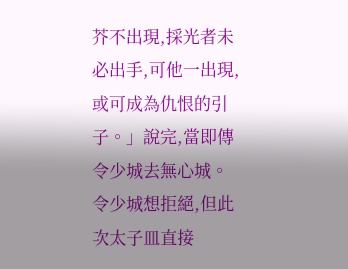芥不出現,採光者未必出手,可他一出現,或可成為仇恨的引子。」說完,當即傳令少城去無心城。
令少城想拒絕,但此次太子皿直接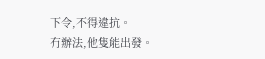下令,不得違抗。
冇辦法,他隻能出發。